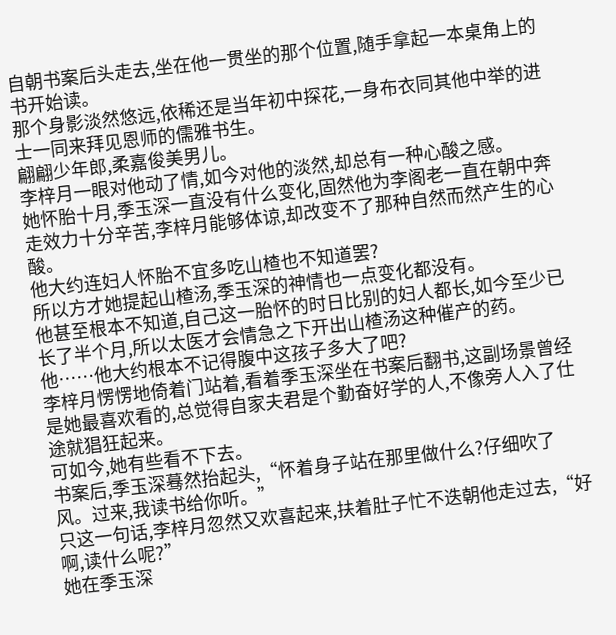自朝书案后头走去,坐在他一贯坐的那个位置,随手拿起一本桌角上的书开始读。
那个身影淡然悠远,依稀还是当年初中探花,一身布衣同其他中举的进士一同来拜见恩师的儒雅书生。
翩翩少年郎,柔嘉俊美男儿。
李梓月一眼对他动了情,如今对他的淡然,却总有一种心酸之感。
她怀胎十月,季玉深一直没有什么变化,固然他为李阁老一直在朝中奔走效力十分辛苦,李梓月能够体谅,却改变不了那种自然而然产生的心酸。
他大约连妇人怀胎不宜多吃山楂也不知道罢?
所以方才她提起山楂汤,季玉深的神情也一点变化都没有。
他甚至根本不知道,自己这一胎怀的时日比别的妇人都长,如今至少已长了半个月,所以太医才会情急之下开出山楂汤这种催产的药。
他……他大约根本不记得腹中这孩子多大了吧?
李梓月愣愣地倚着门站着,看着季玉深坐在书案后翻书,这副场景曾经是她最喜欢看的,总觉得自家夫君是个勤奋好学的人,不像旁人入了仕途就猖狂起来。
可如今,她有些看不下去。
书案后,季玉深蓦然抬起头,“怀着身子站在那里做什么?仔细吹了风。过来,我读书给你听。”
只这一句话,李梓月忽然又欢喜起来,扶着肚子忙不迭朝他走过去,“好啊,读什么呢?”
她在季玉深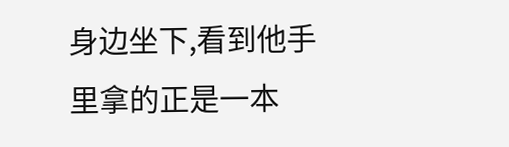身边坐下,看到他手里拿的正是一本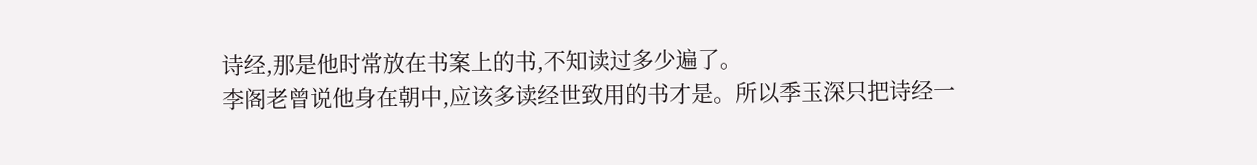诗经,那是他时常放在书案上的书,不知读过多少遍了。
李阁老曾说他身在朝中,应该多读经世致用的书才是。所以季玉深只把诗经一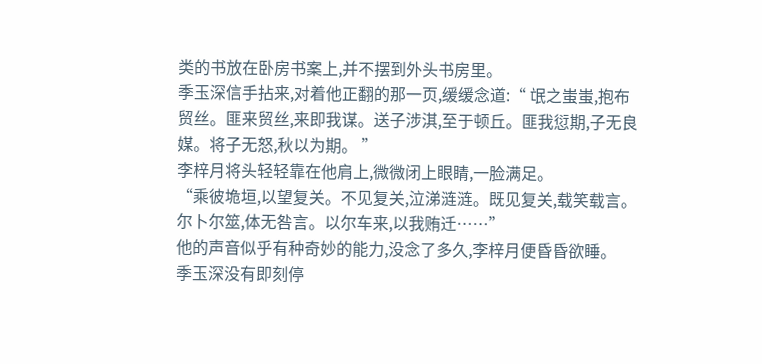类的书放在卧房书案上,并不摆到外头书房里。
季玉深信手拈来,对着他正翻的那一页,缓缓念道:“ 氓之蚩蚩,抱布贸丝。匪来贸丝,来即我谋。送子涉淇,至于顿丘。匪我愆期,子无良媒。将子无怒,秋以为期。 ”
李梓月将头轻轻靠在他肩上,微微闭上眼睛,一脸满足。
“乘彼垝垣,以望复关。不见复关,泣涕涟涟。既见复关,载笑载言。尔卜尔筮,体无咎言。以尔车来,以我贿迁……”
他的声音似乎有种奇妙的能力,没念了多久,李梓月便昏昏欲睡。
季玉深没有即刻停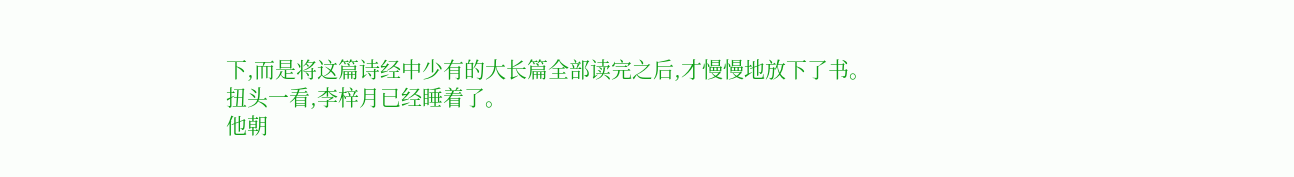下,而是将这篇诗经中少有的大长篇全部读完之后,才慢慢地放下了书。
扭头一看,李梓月已经睡着了。
他朝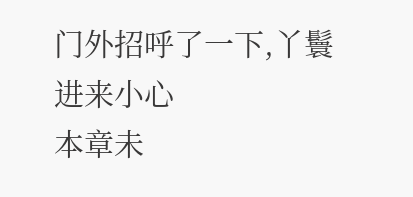门外招呼了一下,丫鬟进来小心
本章未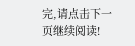完,请点击下一页继续阅读!